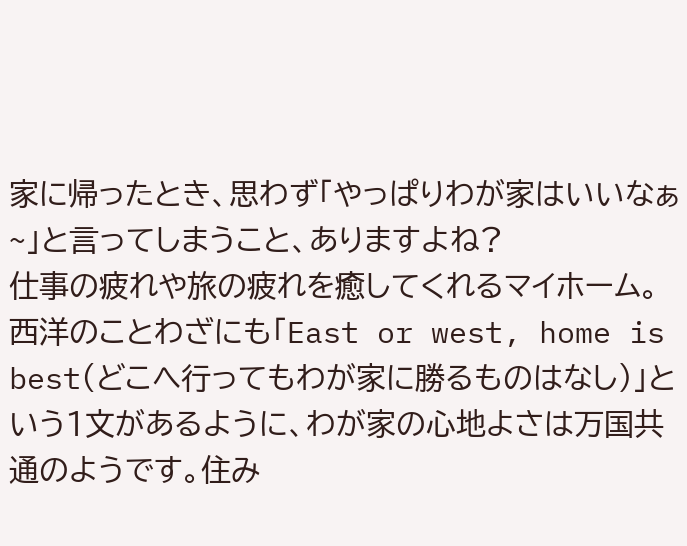家に帰ったとき、思わず「やっぱりわが家はいいなぁ~」と言ってしまうこと、ありますよね?
仕事の疲れや旅の疲れを癒してくれるマイホーム。西洋のことわざにも「East or west, home is best(どこへ行ってもわが家に勝るものはなし)」という1文があるように、わが家の心地よさは万国共通のようです。住み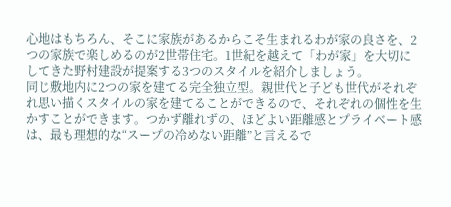心地はもちろん、そこに家族があるからこそ生まれるわが家の良さを、2つの家族で楽しめるのが2世帯住宅。1世紀を越えて「わが家」を大切にしてきた野村建設が提案する3つのスタイルを紹介しましょう。
同じ敷地内に2つの家を建てる完全独立型。親世代と子ども世代がそれぞれ思い描くスタイルの家を建てることができるので、それぞれの個性を生かすことができます。つかず離れずの、ほどよい距離感とプライベート感は、最も理想的な“スープの冷めない距離”と言えるで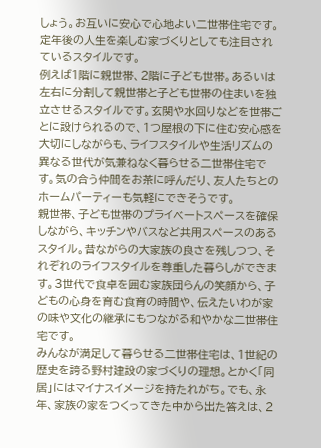しょう。お互いに安心で心地よい二世帯住宅です。
定年後の人生を楽しむ家づくりとしても注目されているスタイルです。
例えば1階に親世帯、2階に子ども世帯。あるいは左右に分割して親世帯と子ども世帯の住まいを独立させるスタイルです。玄関や水回りなどを世帯ごとに設けられるので、1つ屋根の下に住む安心感を大切にしながらも、ライフスタイルや生活リズムの異なる世代が気兼ねなく暮らせる二世帯住宅です。気の合う仲間をお茶に呼んだり、友人たちとのホームパーティーも気軽にできそうです。
親世帯、子ども世帯のプライベートスペースを確保しながら、キッチンやバスなど共用スペースのあるスタイル。昔ながらの大家族の良さを残しつつ、それぞれのライフスタイルを尊重した暮らしができます。3世代で食卓を囲む家族団らんの笑顔から、子どもの心身を育む食育の時間や、伝えたいわが家の味や文化の継承にもつながる和やかな二世帯住宅です。
みんなが満足して暮らせる二世帯住宅は、1世紀の歴史を誇る野村建設の家づくりの理想。とかく「同居」にはマイナスイメージを持たれがち。でも、永年、家族の家をつくってきた中から出た答えは、2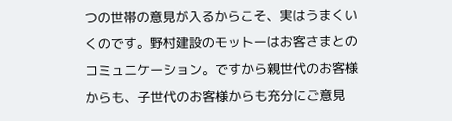つの世帯の意見が入るからこそ、実はうまくいくのです。野村建設のモットーはお客さまとのコミュニケーション。ですから親世代のお客様からも、子世代のお客様からも充分にご意見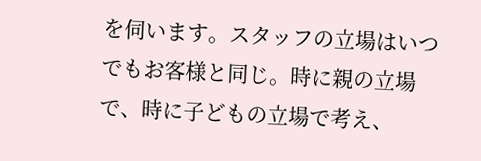を伺います。スタッフの立場はいつでもお客様と同じ。時に親の立場で、時に子どもの立場で考え、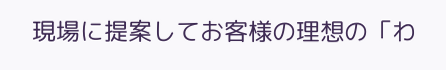現場に提案してお客様の理想の「わ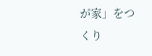が家」をつくり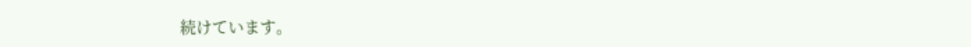続けています。